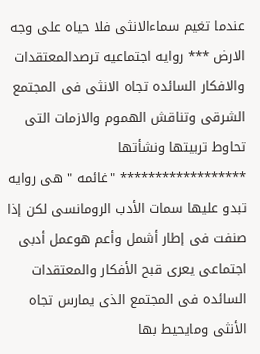عندما تغيم سماءالانثى فلا حياه على وجه الارض *** روايه اجتماعيه ترصدالمعتقدات والافكار السائده تجاه الانثى فى المجتمع الشرقى وتناقش الهموم والازمات التى تحاوط تربيتها ونشأتها
****************** "غائمه " هى روايه تبدو عليها سمات الأدب الرومانسى لكن إذا صنفت فى إطار أشمل وأعم هوعمل أدبى اجتماعى يعرى قبح الأفكار والمعتقدات السائده فى المجتمع الذى يمارس تجاه الأنثى ومايحيط بها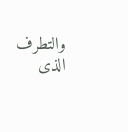والتطرف الذى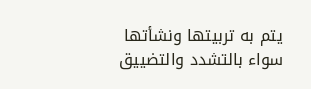يتم به تربيتها ونشأتها سواء بالتشدد والتضييق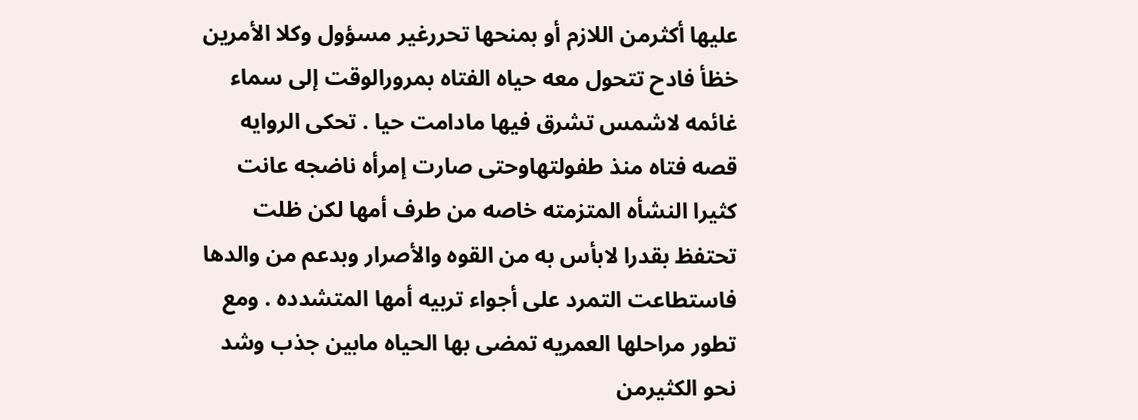عليها أكثرمن اللازم أو بمنحها تحررغير مسؤول وكلا الأمرين خظأ فادح تتحول معه حياه الفتاه بمرورالوقت إلى سماء غائمه لاشمس تشرق فيها مادامت حيا . تحكى الروايه قصه فتاه منذ طفولتهاوحتى صارت إمرأه ناضجه عانت كثيرا النشأه المتزمته خاصه من طرف أمها لكن ظلت تحتفظ بقدرا لابأس به من القوه والأصرار وبدعم من والدها فاستطاعت التمرد على أجواء تربيه أمها المتشدده . ومع تطور مراحلها العمريه تمضى بها الحياه مابين جذب وشد نحو الكثيرمن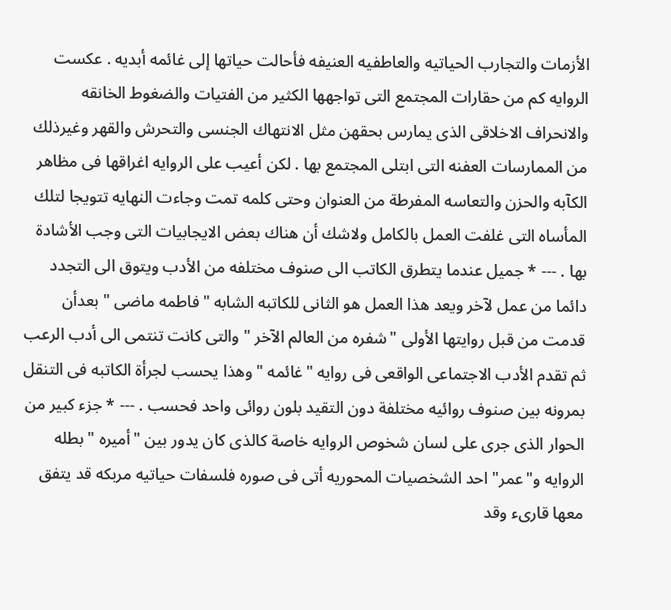الأزمات والتجارب الحياتيه والعاطفيه العنيفه فأحالت حياتها إلى غائمه أبديه . عكست الروايه كم من حقارات المجتمع التى تواجهها الكثير من الفتيات والضغوط الخانقه والانحراف الاخلاقى الذى يمارس بحقهن مثل الانتهاك الجنسى والتحرش والقهر وغيرذلك من الممارسات العفنه التى ابتلى المجتمع بها . لكن أعيب على الروايه اغراقها فى مظاهر الكآبه والحزن والتعاسه المفرطة من العنوان وحتى كلمه تمت وجاءت النهايه تتويجا لتلك المأساه التى غلفت العمل بالكامل ولاشك أن هناك بعض الايجابيات التى وجب الأشادة بها . --- * جميل عندما يتطرق الكاتب الى صنوف مختلفه من الأدب ويتوق الى التجدد دائما من عمل لآخر ويعد هذا العمل هو الثانى للكاتبه الشابه "فاطمه ماضى " بعدأن قدمت من قبل روايتها الأولى "شفره من العالم الآخر " والتى كانت تنتمى الى أدب الرعب ثم تقدم الأدب الاجتماعى الواقعى فى روايه "غائمه " وهذا يحسب لجرأة الكاتبه فى التنقل بمرونه بين صنوف روائيه مختلفة دون التقيد بلون روائى واحد فحسب . --- * جزء كبير من الحوار الذى جرى على لسان شخوص الروايه خاصة كالذى كان يدور بين "أميره " بطله الروايه و"عمر" احد الشخصيات المحوريه أتى فى صوره فلسفات حياتيه مربكه قد يتفق معها قارىء وقد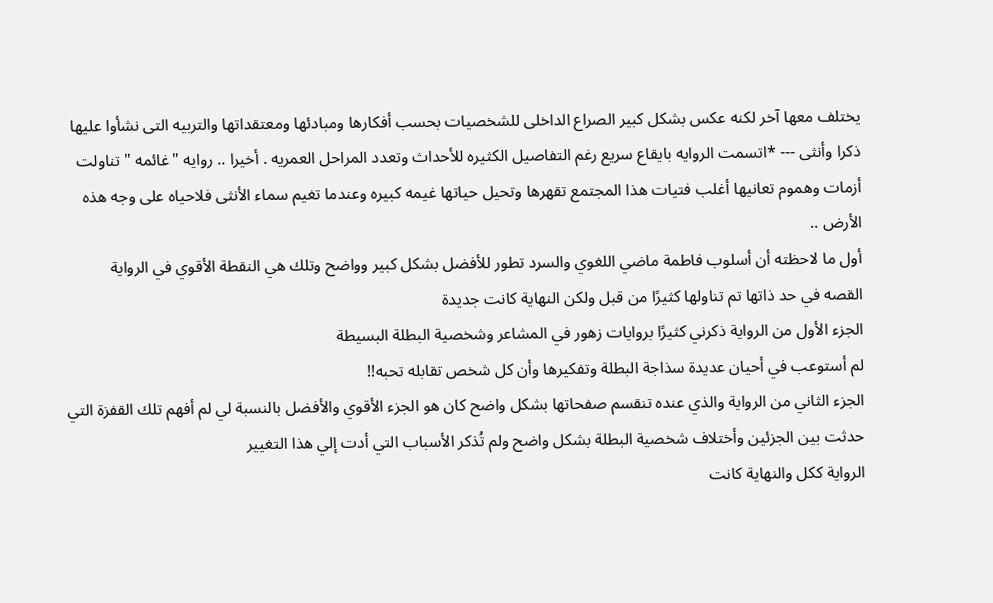يختلف معها آخر لكنه عكس بشكل كبير الصراع الداخلى للشخصيات بحسب أفكارها ومبادئها ومعتقداتها والتربيه التى نشأوا عليها ذكرا وأنثى --- *اتسمت الروايه بايقاع سريع رغم التفاصيل الكثيره للأحداث وتعدد المراحل العمريه . أخيرا .. روايه "غائمه " تناولت أزمات وهموم تعانيها أغلب فتيات هذا المجتمع تقهرها وتحيل حياتها غيمه كبيره وعندما تغيم سماء الأنثى فلاحياه على وجه هذه الأرض ..
أول ما لاحظته أن أسلوب فاطمة ماضي اللغوي والسرد تطور للأفضل بشكل كبير وواضح وتلك هي النقطة الأقوي في الرواية
القصه في حد ذاتها تم تناولها كثيرًا من قبل ولكن النهاية كانت جديدة
الجزء الأول من الرواية ذكرني كثيرًا بروايات زهور في المشاعر وشخصية البطلة البسيطة
لم أستوعب في أحيان عديدة سذاجة البطلة وتفكيرها وأن كل شخص تقابله تحبه!!
الجزء الثاني من الرواية والذي عنده تنقسم صفحاتها بشكل واضح كان هو الجزء الأقوي والأفضل بالنسبة لي لم أفهم تلك القفزة التي حدثت بين الجزئين وأختلاف شخصية البطلة بشكل واضح ولم تُذكر الأسباب التي أدت إلي هذا التغيير
الرواية ككل والنهاية كانت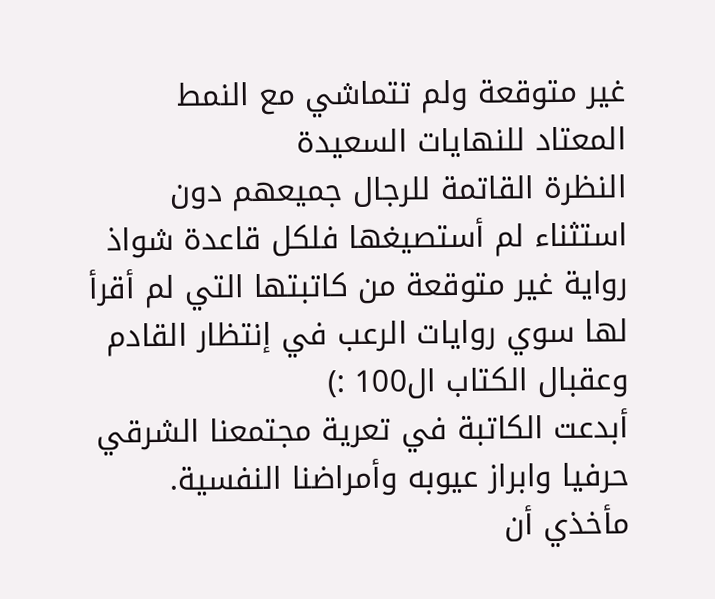غير متوقعة ولم تتماشي مع النمط المعتاد للنهايات السعيدة
النظرة القاتمة للرجال جميعهم دون استثناء لم أستصيغها فلكل قاعدة شواذ
رواية غير متوقعة من كاتبتها التي لم أقرأ لها سوي روايات الرعب في إنتظار القادم وعقبال الكتاب ال100 :)
أبدعت الكاتبة في تعرية مجتمعنا الشرقي حرفيا وابراز عيوبه وأمراضنا النفسية. مأخذي أن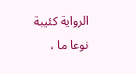الرواية كئيبة نوعا ما ،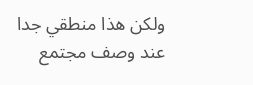ولكن هذا منطقي جدا عند وصف مجتمع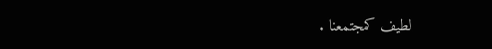لطيف كمجتمعنا .